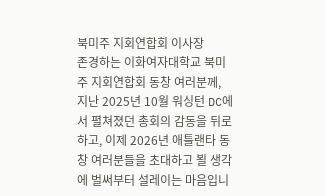북미주 지회연합회 이사장
존경하는 이화여자대학교 북미주 지회연합회 동창 여러분께,
지난 2025년 10월 워싱턴 DC에서 펼쳐졌던 총회의 감동을 뒤로 하고, 이제 2026년 애틀랜타 동창 여러분들을 초대하고 뵐 생각에 벌써부터 설레이는 마음입니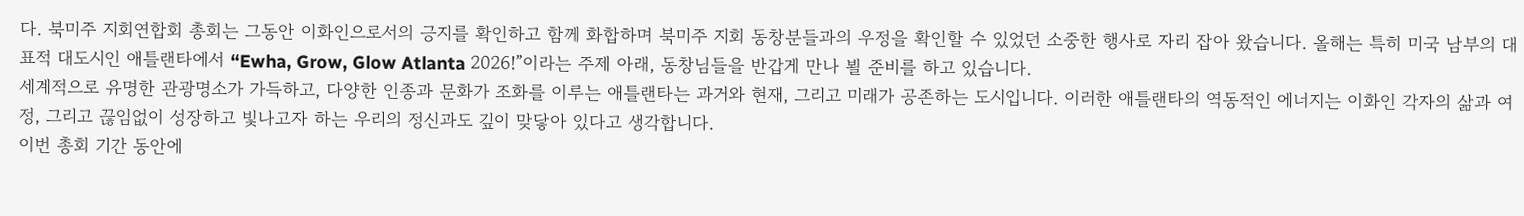다. 북미주 지회연합회 총회는 그동안 이화인으로서의 긍지를 확인하고 함께 화합하며 북미주 지회 동창분들과의 우정을 확인할 수 있었던 소중한 행사로 자리 잡아 왔습니다. 올해는 특히 미국 남부의 대표적 대도시인 애틀랜타에서 “Ewha, Grow, Glow Atlanta 2026!”이라는 주제 아래, 동창님들을 반갑게 만나 뵐 준비를 하고 있습니다.
세계적으로 유명한 관광명소가 가득하고, 다양한 인종과 문화가 조화를 이루는 애틀랜타는 과거와 현재, 그리고 미래가 공존하는 도시입니다. 이러한 애틀랜타의 역동적인 에너지는 이화인 각자의 삶과 여정, 그리고 끊임없이 성장하고 빛나고자 하는 우리의 정신과도 깊이 맞닿아 있다고 생각합니다.
이번 총회 기간 동안에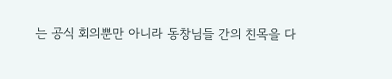는 공식 회의뿐만 아니라 동창님들 간의 친목을 다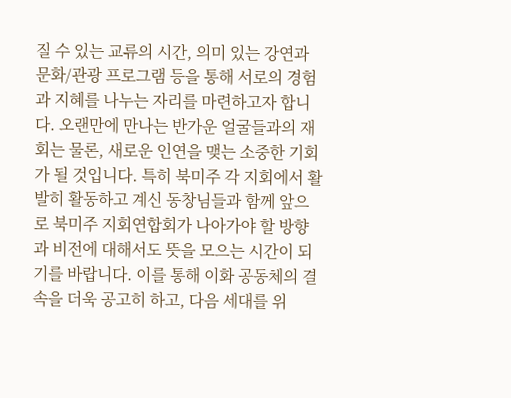질 수 있는 교류의 시간, 의미 있는 강연과 문화/관광 프로그램 등을 통해 서로의 경험과 지혜를 나누는 자리를 마련하고자 합니다. 오랜만에 만나는 반가운 얼굴들과의 재회는 물론, 새로운 인연을 맺는 소중한 기회가 될 것입니다. 특히 북미주 각 지회에서 활발히 활동하고 계신 동창님들과 함께 앞으로 북미주 지회연합회가 나아가야 할 방향과 비전에 대해서도 뜻을 모으는 시간이 되기를 바랍니다. 이를 통해 이화 공동체의 결속을 더욱 공고히 하고, 다음 세대를 위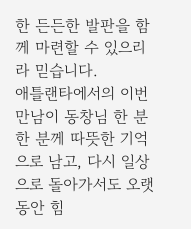한 든든한 발판을 함께 마련할 수 있으리라 믿습니다.
애틀랜타에서의 이번 만남이 동창님 한 분 한 분께 따뜻한 기억으로 남고, 다시 일상으로 돌아가서도 오랫동안 힘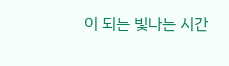이 되는 빛나는 시간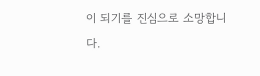이 되기를 진심으로 소망합니다.